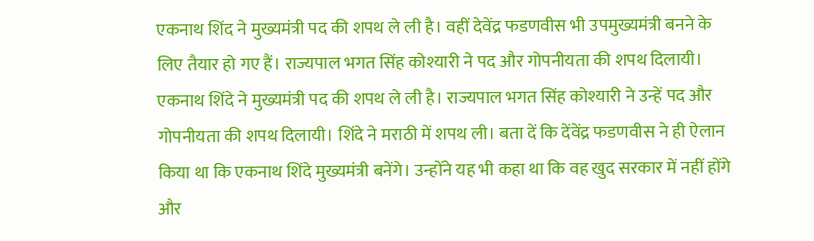एकनाथ शिंद ने मुख्यमंत्री पद की शपथ ले ली है। वहीं देवेंद्र फडणवीस भी उपमुख्यमंत्री बनने के लिए तैयार हो गए हैं। राज्यपाल भगत सिंह कोश्यारी ने पद और गोपनीयता की शपथ दिलायी।
एकनाथ शिंदे ने मुख्यमंत्री पद की शपथ ले ली है। राज्यपाल भगत सिंह कोश्यारी ने उन्हें पद और गोपनीयता की शपथ दिलायी। शिंदे ने मराठी में शपथ ली। बता दें कि देंवेंद्र फडणवीस ने ही ऐलान किया था कि एकनाथ शिंदे मुख्यमंत्री बनेंगे। उन्होंने यह भी कहा था कि वह खुद सरकार में नहीं होंगे और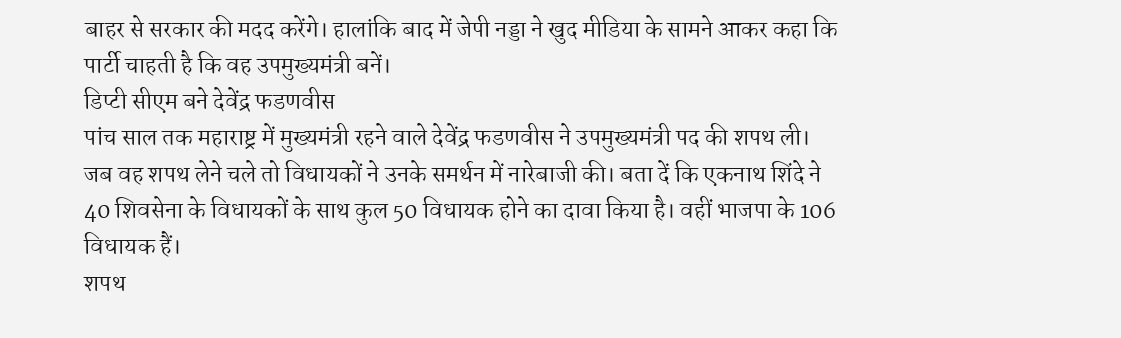बाहर से सरकार की मदद करेंगे। हालांकि बाद में जेपी नड्डा ने खुद मीडिया के सामने आकर कहा कि पार्टी चाहती है कि वह उपमुख्यमंत्री बनें।
डिप्टी सीएम बने देवेंद्र फडणवीस
पांच साल तक महाराष्ट्र में मुख्यमंत्री रहने वाले देवेंद्र फडणवीस ने उपमुख्यमंत्री पद की शपथ ली। जब वह शपथ लेने चले तो विधायकों ने उनके समर्थन में नारेबाजी की। बता दें कि एकनाथ शिंदे ने 40 शिवसेना के विधायकों के साथ कुल 50 विधायक होने का दावा किया है। वहीं भाजपा के 106 विधायक हैं।
शपथ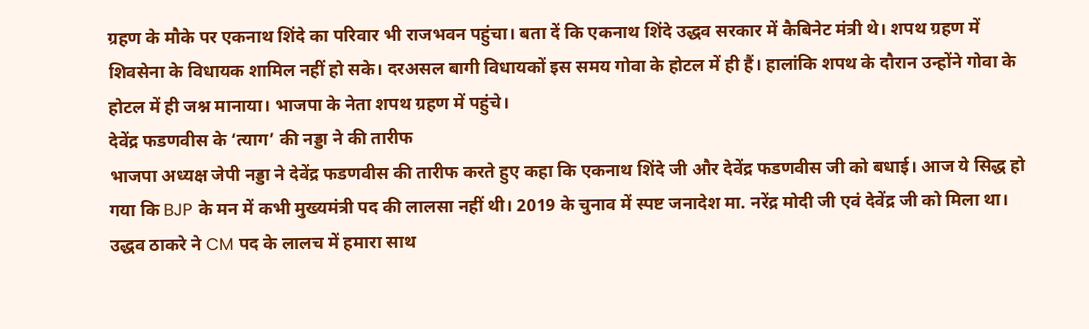ग्रहण के मौके पर एकनाथ शिंदे का परिवार भी राजभवन पहुंचा। बता दें कि एकनाथ शिंदे उद्धव सरकार में कैबिनेट मंत्री थे। शपथ ग्रहण में शिवसेना के विधायक शामिल नहीं हो सके। दरअसल बागी विधायकों इस समय गोवा के होटल में ही हैं। हालांकि शपथ के दौरान उन्होंने गोवा के होटल में ही जश्न मानाया। भाजपा के नेता शपथ ग्रहण में पहुंचे।
देवेंद्र फडणवीस के ‘त्याग’ की नड्डा ने की तारीफ
भाजपा अध्यक्ष जेपी नड्डा ने देवेंद्र फडणवीस की तारीफ करते हुए कहा कि एकनाथ शिंदे जी और देवेंद्र फडणवीस जी को बधाई। आज ये सिद्ध हो गया कि BJP के मन में कभी मुख्यमंत्री पद की लालसा नहीं थी। 2019 के चुनाव में स्पष्ट जनादेश मा. नरेंद्र मोदी जी एवं देवेंद्र जी को मिला था। उद्धव ठाकरे ने CM पद के लालच में हमारा साथ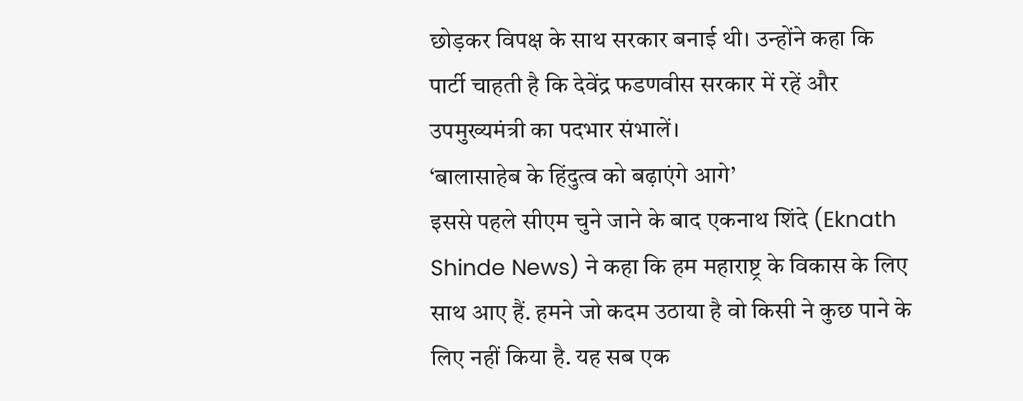छोड़कर विपक्ष के साथ सरकार बनाई थी। उन्होंने कहा कि पार्टी चाहती है कि देवेंद्र फडणवीस सरकार में रहें और उपमुख्यमंत्री का पदभार संभालें।
‘बालासाहेब के हिंदुत्व को बढ़ाएंगे आगे’
इससे पहले सीएम चुने जाने के बाद एकनाथ शिंदे (Eknath Shinde News) ने कहा कि हम महाराष्ट्र के विकास के लिए साथ आए हैं. हमने जो कदम उठाया है वो किसी ने कुछ पाने के लिए नहीं किया है. यह सब एक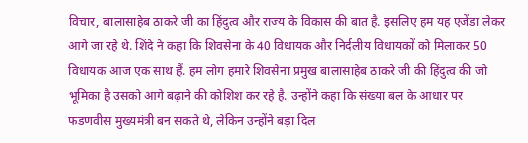विचार, बालासाहेब ठाकरे जी का हिंदुत्व और राज्य के विकास की बात है. इसलिए हम यह एजेंडा लेकर आगे जा रहे थे. शिंदे ने कहा कि शिवसेना के 40 विधायक और निर्दलीय विधायकों को मिलाकर 50 विधायक आज एक साथ हैं. हम लोग हमारे शिवसेना प्रमुख बालासाहेब ठाकरे जी की हिंदुत्व की जो भूमिका है उसको आगे बढ़ाने की कोशिश कर रहे है. उन्होंने कहा कि संख्या बल के आधार पर फडणवीस मुख्यमंत्री बन सकते थे, लेकिन उन्होंने बड़ा दिल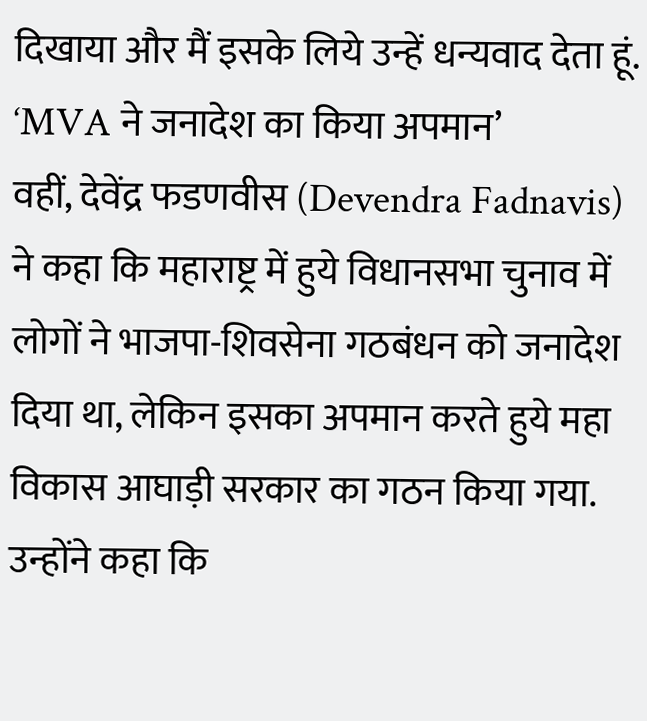दिखाया और मैं इसके लिये उन्हें धन्यवाद देता हूं.
‘MVA ने जनादेश का किया अपमान’
वहीं, देवेंद्र फडणवीस (Devendra Fadnavis) ने कहा कि महाराष्ट्र में हुये विधानसभा चुनाव में लोगों ने भाजपा-शिवसेना गठबंधन को जनादेश दिया था, लेकिन इसका अपमान करते हुये महा विकास आघाड़ी सरकार का गठन किया गया. उन्होंने कहा कि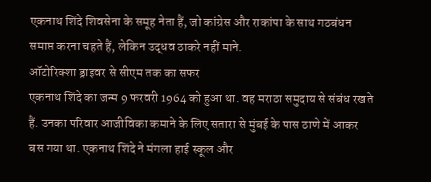एकनाथ शिंदे शिवसेना के समूह नेता हैं, जो कांग्रेस और राकांपा के साथ गठबंधन समाप्त करना चहते हैं, लेकिन उद्धव ठाकरे नहीं माने.
ऑटोरिक्शा ड्राइवर से सीएम तक का सफर
एकनाथ शिंदे का जन्म 9 फरवरी 1964 को हुआ था. वह मराठा समुदाय से संबंध रखते हैं. उनका परिवार आजीविका कमाने के लिए सतारा से मुंबई के पास ठाणे में आकर बस गया था. एकनाथ शिंदे ने मंगला हाई स्कूल और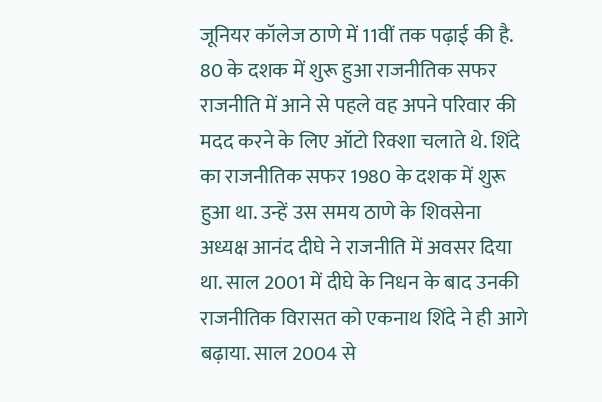जूनियर कॉलेज ठाणे में 11वीं तक पढ़ाई की है.
80 के दशक में शुरू हुआ राजनीतिक सफर
राजनीति में आने से पहले वह अपने परिवार की मदद करने के लिए ऑटो रिक्शा चलाते थे. शिंदे का राजनीतिक सफर 1980 के दशक में शुरू हुआ था. उन्हें उस समय ठाणे के शिवसेना अध्यक्ष आनंद दीघे ने राजनीति में अवसर दिया था. साल 2001 में दीघे के निधन के बाद उनकी राजनीतिक विरासत को एकनाथ शिंदे ने ही आगे बढ़ाया. साल 2004 से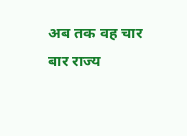अब तक वह चार बार राज्य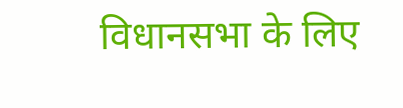विधानसभा के लिए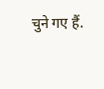चुने गए हैं.